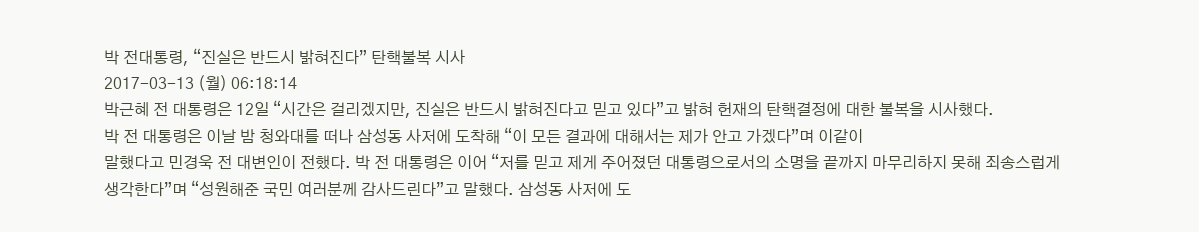박 전대통령, “진실은 반드시 밝혀진다” 탄핵불복 시사
2017-03-13 (월) 06:18:14
박근혜 전 대통령은 12일 “시간은 걸리겠지만, 진실은 반드시 밝혀진다고 믿고 있다”고 밝혀 헌재의 탄핵결정에 대한 불복을 시사했다.
박 전 대통령은 이날 밤 청와대를 떠나 삼성동 사저에 도착해 “이 모든 결과에 대해서는 제가 안고 가겠다”며 이같이
말했다고 민경욱 전 대변인이 전했다. 박 전 대통령은 이어 “저를 믿고 제게 주어졌던 대통령으로서의 소명을 끝까지 마무리하지 못해 죄송스럽게 생각한다”며 “성원해준 국민 여러분께 감사드린다”고 말했다. 삼성동 사저에 도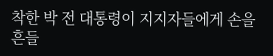착한 박 전 대통령이 지지자들에게 손을 흔들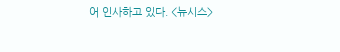어 인사하고 있다. <뉴시스>